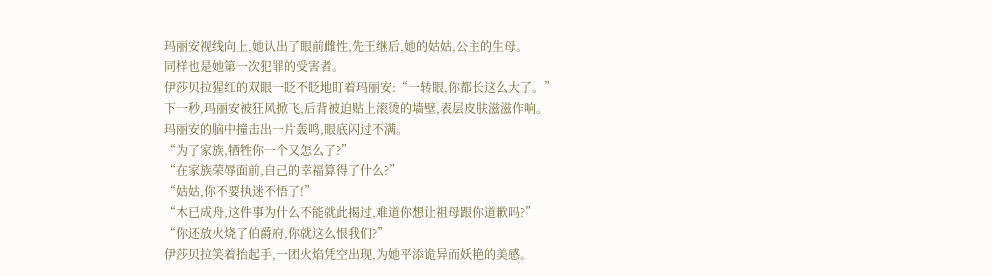玛丽安视线向上,她认出了眼前雌性,先王继后,她的姑姑,公主的生母。
同样也是她第一次犯罪的受害者。
伊莎贝拉猩红的双眼一眨不眨地盯着玛丽安:“一转眼,你都长这么大了。”
下一秒,玛丽安被狂风掀飞,后背被迫贴上滚烫的墙壁,表层皮肤滋滋作响。
玛丽安的脑中撞击出一片轰鸣,眼底闪过不满。
“为了家族,牺牲你一个又怎么了?”
“在家族荣辱面前,自己的幸福算得了什么?”
“姑姑,你不要执迷不悟了!”
“木已成舟,这件事为什么不能就此揭过,难道你想让祖母跟你道歉吗?”
“你还放火烧了伯爵府,你就这么恨我们?”
伊莎贝拉笑着抬起手,一团火焰凭空出现,为她平添诡异而妖艳的美感。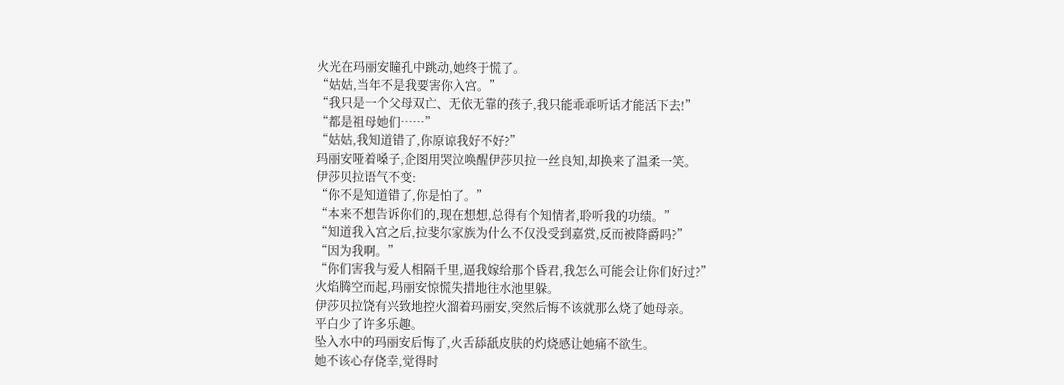火光在玛丽安瞳孔中跳动,她终于慌了。
“姑姑,当年不是我要害你入宫。”
“我只是一个父母双亡、无依无靠的孩子,我只能乖乖听话才能活下去!”
“都是祖母她们……”
“姑姑,我知道错了,你原谅我好不好?”
玛丽安哑着嗓子,企图用哭泣唤醒伊莎贝拉一丝良知,却换来了温柔一笑。
伊莎贝拉语气不变:
“你不是知道错了,你是怕了。”
“本来不想告诉你们的,现在想想,总得有个知情者,聆听我的功绩。”
“知道我入宫之后,拉斐尔家族为什么不仅没受到嘉赏,反而被降爵吗?”
“因为我啊。”
“你们害我与爱人相隔千里,逼我嫁给那个昏君,我怎么可能会让你们好过?”
火焰腾空而起,玛丽安惊慌失措地往水池里躲。
伊莎贝拉饶有兴致地控火溜着玛丽安,突然后悔不该就那么烧了她母亲。
平白少了许多乐趣。
坠入水中的玛丽安后悔了,火舌舔舐皮肤的灼烧感让她痛不欲生。
她不该心存侥幸,觉得时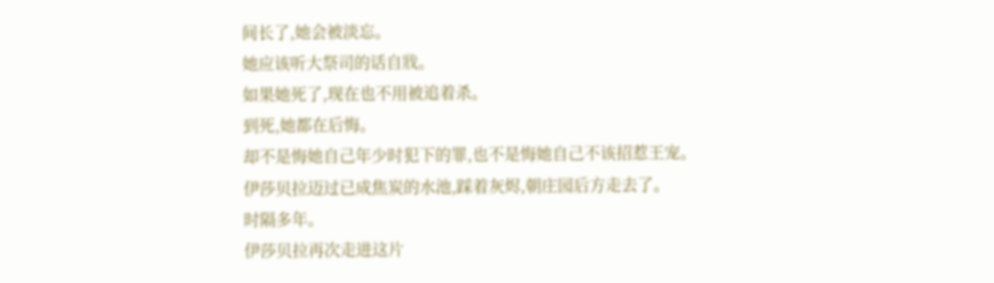间长了,她会被淡忘。
她应该听大祭司的话自戕。
如果她死了,现在也不用被追着杀。
到死,她都在后悔。
却不是悔她自己年少时犯下的罪,也不是悔她自己不该招惹王宠。
伊莎贝拉迈过已成焦炭的水池,踩着灰烬,朝庄园后方走去了。
时隔多年。
伊莎贝拉再次走进这片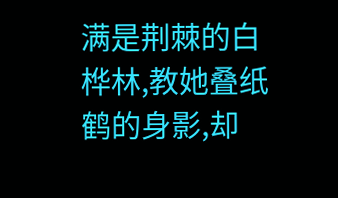满是荆棘的白桦林,教她叠纸鹤的身影,却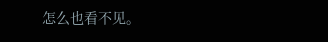怎么也看不见。